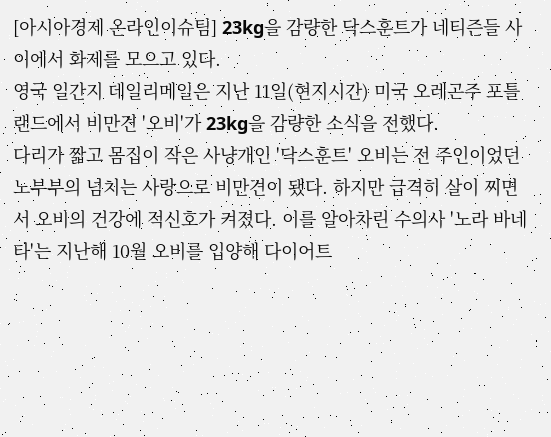[아시아경제 온라인이슈팀] 23kg을 감량한 닥스훈트가 네티즌들 사이에서 화제를 모으고 있다.
영국 일간지 데일리메일은 지난 11일(현지시간) 미국 오레곤주 포틀랜드에서 비만견 '오비'가 23kg을 감량한 소식을 전했다.
다리가 짧고 몸집이 작은 사냥개인 '닥스훈트' 오비는 전 주인이었던 노부부의 넘치는 사랑으로 비만견이 됐다. 하지만 급격히 살이 찌면서 오비의 건강에 적신호가 켜졌다. 이를 알아차린 수의사 '노라 바네타'는 지난해 10월 오비를 입양해 다이어트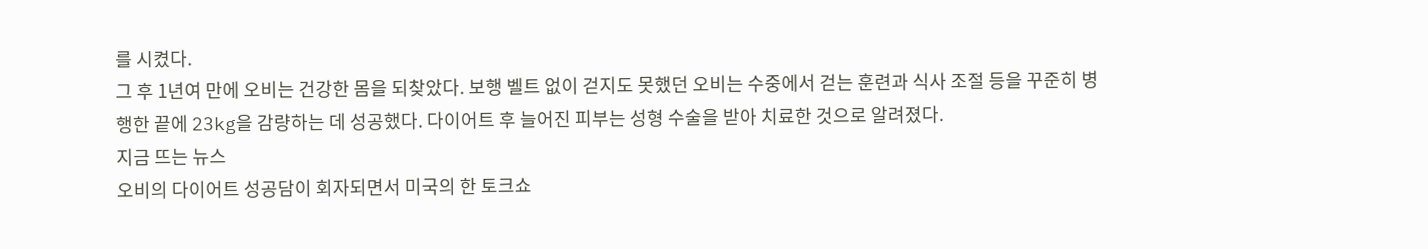를 시켰다.
그 후 1년여 만에 오비는 건강한 몸을 되찾았다. 보행 벨트 없이 걷지도 못했던 오비는 수중에서 걷는 훈련과 식사 조절 등을 꾸준히 병행한 끝에 23kg을 감량하는 데 성공했다. 다이어트 후 늘어진 피부는 성형 수술을 받아 치료한 것으로 알려졌다.
지금 뜨는 뉴스
오비의 다이어트 성공담이 회자되면서 미국의 한 토크쇼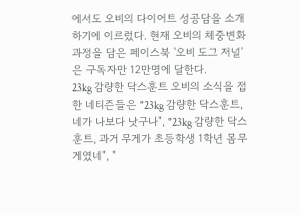에서도 오비의 다이어트 성공담을 소개하기에 이르렀다. 현재 오비의 체중변화 과정을 담은 페이스북 '오비 도그 저널'은 구독자만 12만명에 달한다.
23kg 감량한 닥스훈트 오비의 소식을 접한 네티즌들은 "23kg 감량한 닥스훈트, 네가 나보다 낫구나", "23kg 감량한 닥스훈트, 과거 무게가 초등학생 1학년 몸무게였네", "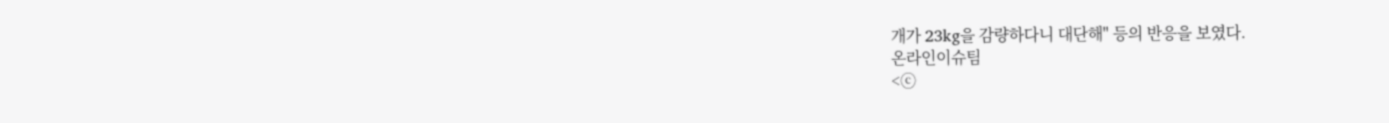개가 23kg을 감량하다니 대단해" 등의 반응을 보였다.
온라인이슈팀
<ⓒ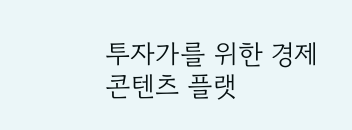투자가를 위한 경제콘텐츠 플랫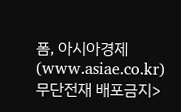폼, 아시아경제(www.asiae.co.kr) 무단전재 배포금지>